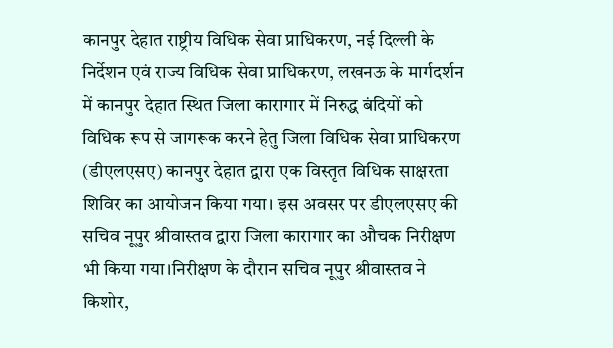कानपुर देहात राष्ट्रीय विधिक सेवा प्राधिकरण, नई दिल्ली के निर्देशन एवं राज्य विधिक सेवा प्राधिकरण, लखनऊ के मार्गदर्शन में कानपुर देहात स्थित जिला कारागार में निरुद्ध बंदियों को विधिक रूप से जागरूक करने हेतु जिला विधिक सेवा प्राधिकरण (डीएलएसए) कानपुर देहात द्वारा एक विस्तृत विधिक साक्षरता शिविर का आयोजन किया गया। इस अवसर पर डीएलएसए की सचिव नूपुर श्रीवास्तव द्वारा जिला कारागार का औचक निरीक्षण भी किया गया।निरीक्षण के दौरान सचिव नूपुर श्रीवास्तव ने किशोर,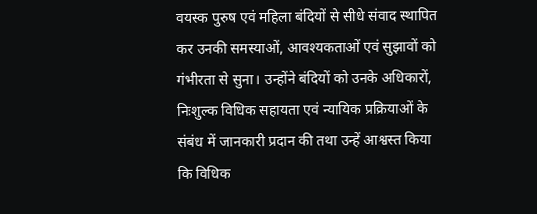वयस्क पुरुष एवं महिला बंदियों से सीधे संवाद स्थापित कर उनकी समस्याओं, आवश्यकताओं एवं सुझावों को गंभीरता से सुना। उन्होंने बंदियों को उनके अधिकारों, निःशुल्क विधिक सहायता एवं न्यायिक प्रक्रियाओं के संबंध में जानकारी प्रदान की तथा उन्हें आश्वस्त किया कि विधिक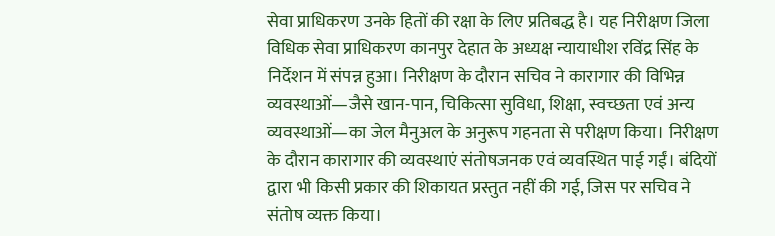सेवा प्राधिकरण उनके हितों की रक्षा के लिए प्रतिबद्ध है। यह निरीक्षण जिला विधिक सेवा प्राधिकरण कानपुर देहात के अध्यक्ष न्यायाधीश रविंद्र सिंह के निर्देशन में संपन्न हुआ। निरीक्षण के दौरान सचिव ने कारागार की विभिन्न व्यवस्थाओं—जैसे खान-पान, चिकित्सा सुविधा, शिक्षा, स्वच्छता एवं अन्य व्यवस्थाओं—का जेल मैनुअल के अनुरूप गहनता से परीक्षण किया। निरीक्षण के दौरान कारागार की व्यवस्थाएं संतोषजनक एवं व्यवस्थित पाई गईं। बंदियों द्वारा भी किसी प्रकार की शिकायत प्रस्तुत नहीं की गई, जिस पर सचिव ने संतोष व्यक्त किया।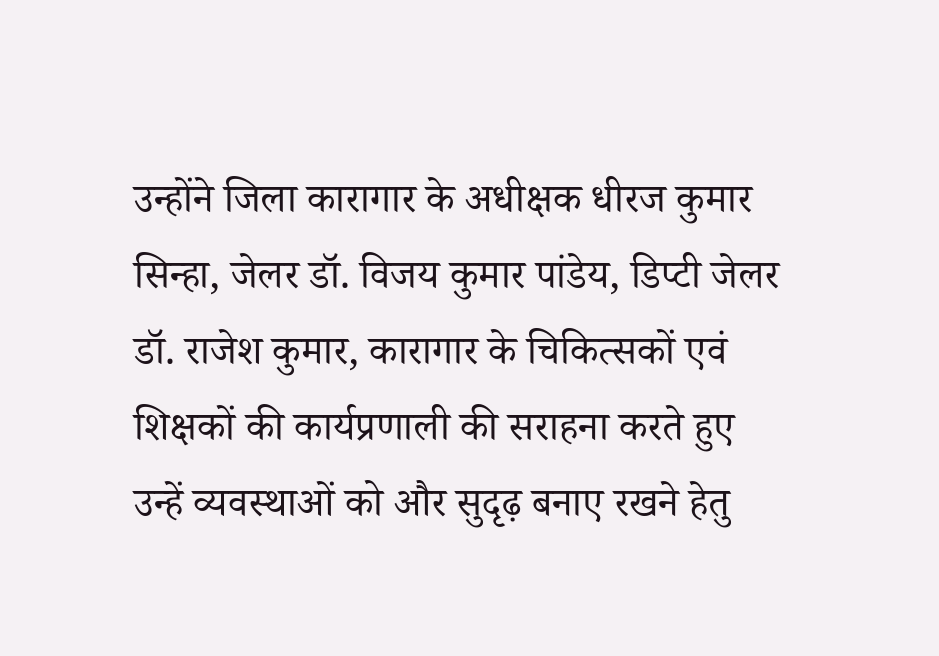उन्होंने जिला कारागार के अधीक्षक धीरज कुमार सिन्हा, जेलर डॉ. विजय कुमार पांडेय, डिप्टी जेलर डॉ. राजेश कुमार, कारागार के चिकित्सकों एवं शिक्षकों की कार्यप्रणाली की सराहना करते हुए उन्हें व्यवस्थाओं को और सुदृढ़ बनाए रखने हेतु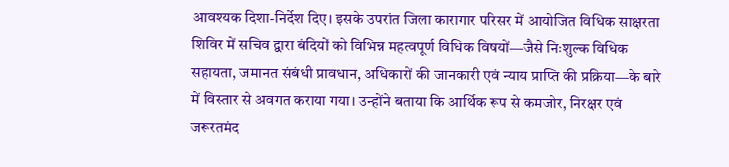आवश्यक दिशा-निर्देश दिए। इसके उपरांत जिला कारागार परिसर में आयोजित विधिक साक्षरता शिविर में सचिव द्वारा बंदियों को विभिन्न महत्वपूर्ण विधिक विषयों—जैसे निःशुल्क विधिक सहायता, जमानत संबंधी प्रावधान, अधिकारों की जानकारी एवं न्याय प्राप्ति की प्रक्रिया—के बारे में विस्तार से अवगत कराया गया। उन्होंने बताया कि आर्थिक रूप से कमजोर, निरक्षर एवं जरूरतमंद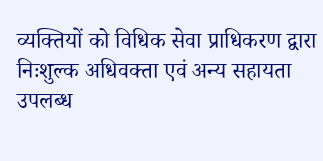व्यक्तियों को विधिक सेवा प्राधिकरण द्वारा निःशुल्क अधिवक्ता एवं अन्य सहायता उपलब्ध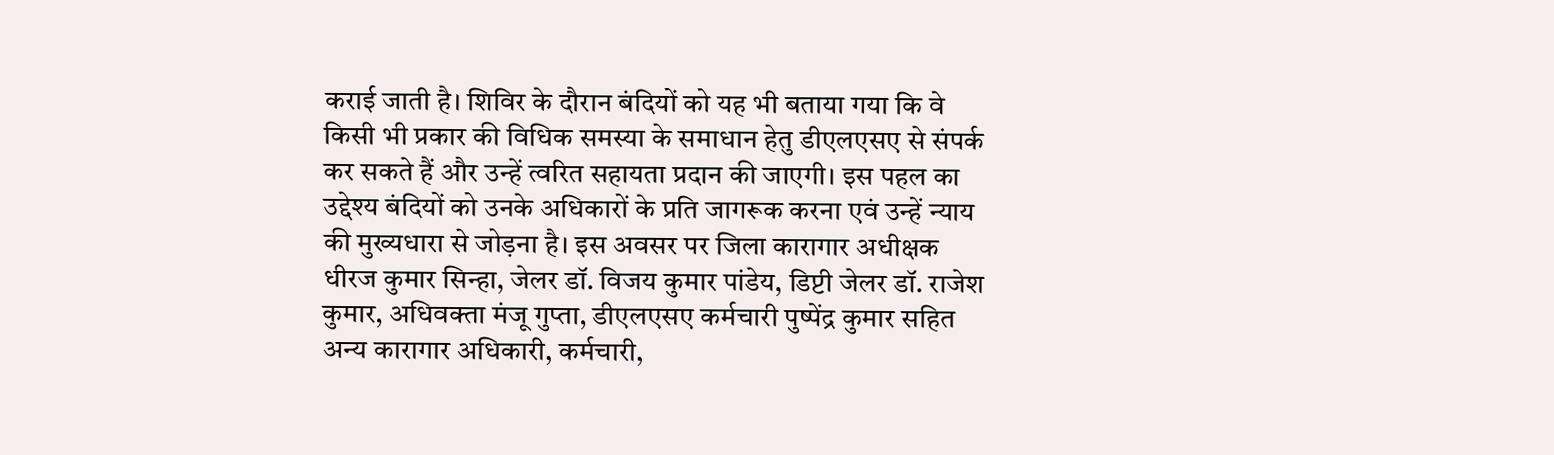कराई जाती है। शिविर के दौरान बंदियों को यह भी बताया गया कि वे किसी भी प्रकार की विधिक समस्या के समाधान हेतु डीएलएसए से संपर्क कर सकते हैं और उन्हें त्वरित सहायता प्रदान की जाएगी। इस पहल का उद्देश्य बंदियों को उनके अधिकारों के प्रति जागरूक करना एवं उन्हें न्याय की मुख्यधारा से जोड़ना है। इस अवसर पर जिला कारागार अधीक्षक धीरज कुमार सिन्हा, जेलर डॉ. विजय कुमार पांडेय, डिप्टी जेलर डॉ. राजेश कुमार, अधिवक्ता मंजू गुप्ता, डीएलएसए कर्मचारी पुष्पेंद्र कुमार सहित अन्य कारागार अधिकारी, कर्मचारी,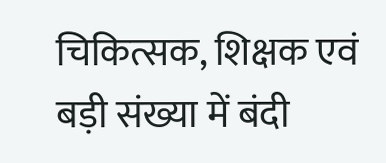चिकित्सक, शिक्षक एवं बड़ी संख्या में बंदी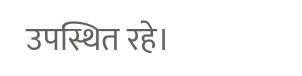उपस्थित रहे।